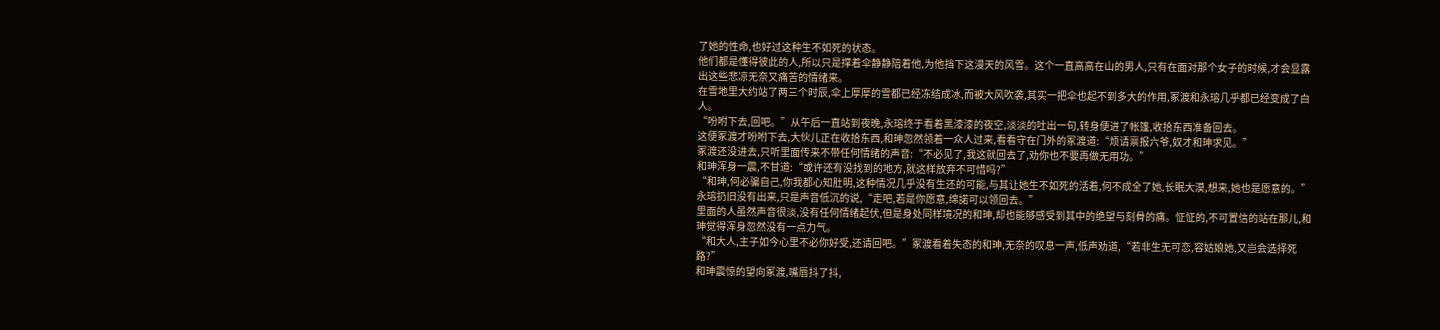了她的性命,也好过这种生不如死的状态。
他们都是懂得彼此的人,所以只是撑着伞静静陪着他,为他挡下这漫天的风雪。这个一直高高在山的男人,只有在面对那个女子的时候,才会显露出这些悲凉无奈又痛苦的情绪来。
在雪地里大约站了两三个时辰,伞上厚厚的雪都已经冻结成冰,而被大风吹袭,其实一把伞也起不到多大的作用,冢渡和永瑢几乎都已经变成了白人。
“吩咐下去,回吧。”从午后一直站到夜晚,永瑢终于看着黑漆漆的夜空,淡淡的吐出一句,转身便进了帐篷,收拾东西准备回去。
这便冢渡才吩咐下去,大伙儿正在收拾东西,和珅忽然领着一众人过来,看看守在门外的冢渡道:“烦请禀报六爷,奴才和珅求见。”
冢渡还没进去,只听里面传来不带任何情绪的声音:“不必见了,我这就回去了,劝你也不要再做无用功。”
和珅浑身一震,不甘道:“或许还有没找到的地方,就这样放弃不可惜吗?”
“和珅,何必骗自己,你我都心知肚明,这种情况几乎没有生还的可能,与其让她生不如死的活着,何不成全了她,长眠大漠,想来,她也是愿意的。”永瑢扔旧没有出来,只是声音低沉的说,“走吧,若是你愿意,绵諾可以领回去。”
里面的人虽然声音很淡,没有任何情绪起伏,但是身处同样境况的和珅,却也能够感受到其中的绝望与刻骨的痛。怔怔的,不可置信的站在那儿,和珅觉得浑身忽然没有一点力气。
“和大人,主子如今心里不必你好受,还请回吧。”冢渡看着失态的和珅,无奈的叹息一声,低声劝道,“若非生无可恋,容姑娘她,又岂会选择死路?”
和珅震惊的望向冢渡,嘴唇抖了抖,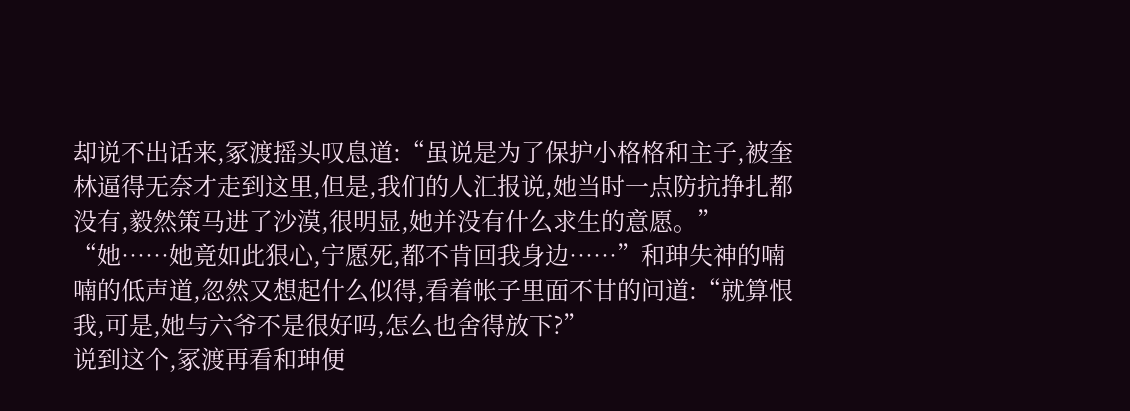却说不出话来,冢渡摇头叹息道:“虽说是为了保护小格格和主子,被奎林逼得无奈才走到这里,但是,我们的人汇报说,她当时一点防抗挣扎都没有,毅然策马进了沙漠,很明显,她并没有什么求生的意愿。”
“她……她竟如此狠心,宁愿死,都不肯回我身边……”和珅失神的喃喃的低声道,忽然又想起什么似得,看着帐子里面不甘的问道:“就算恨我,可是,她与六爷不是很好吗,怎么也舍得放下?”
说到这个,冢渡再看和珅便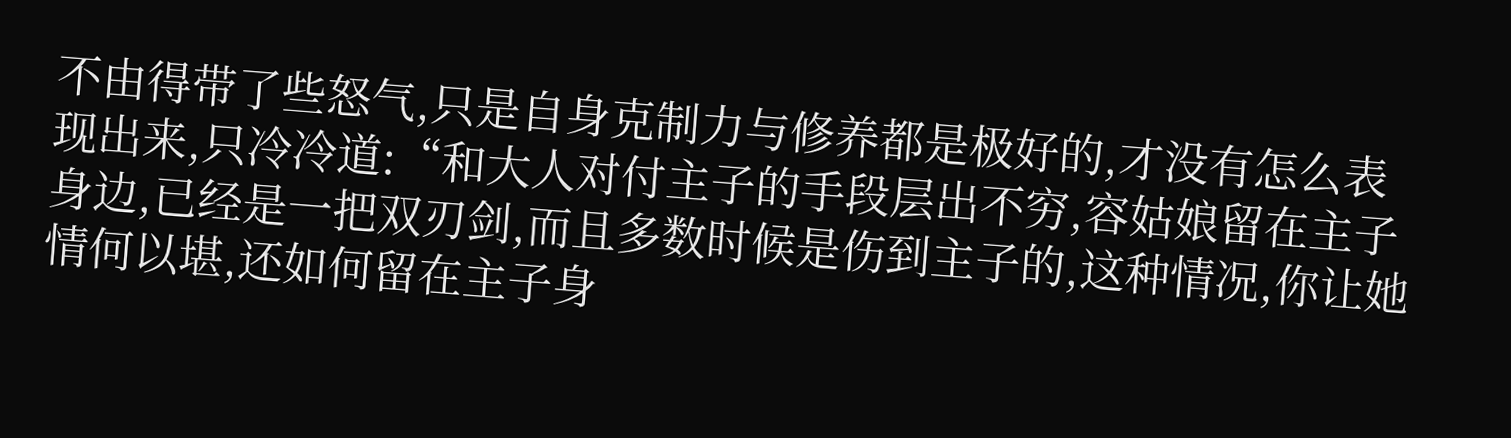不由得带了些怒气,只是自身克制力与修养都是极好的,才没有怎么表现出来,只冷冷道:“和大人对付主子的手段层出不穷,容姑娘留在主子身边,已经是一把双刃剑,而且多数时候是伤到主子的,这种情况,你让她情何以堪,还如何留在主子身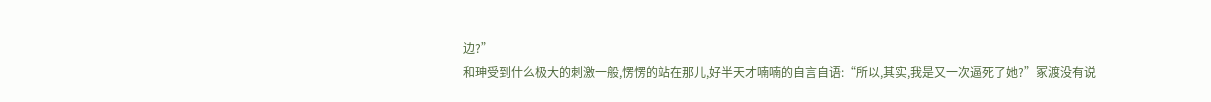边?”
和珅受到什么极大的刺激一般,愣愣的站在那儿,好半天才喃喃的自言自语:“所以,其实,我是又一次逼死了她?”冢渡没有说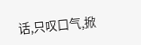话,只叹口气,掀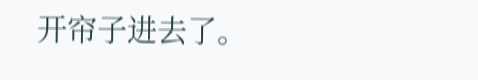开帘子进去了。